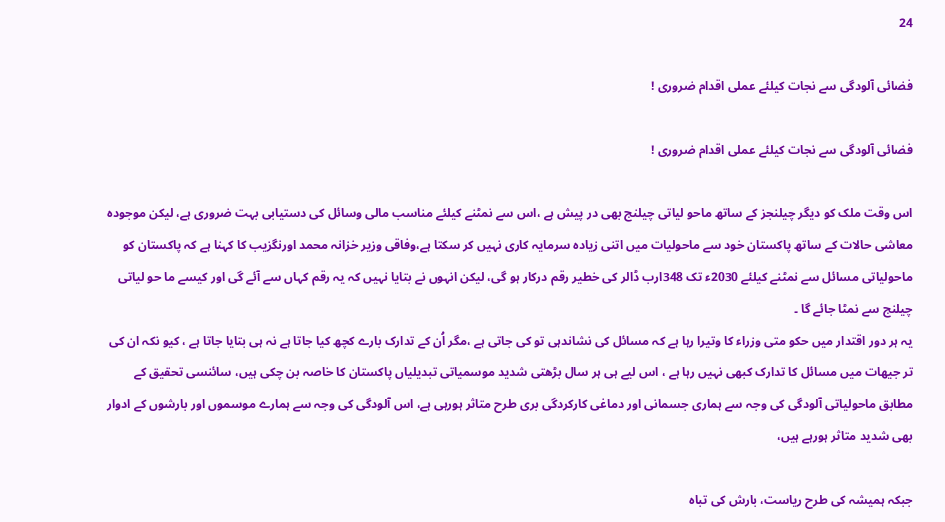24

فضائی آلودگی سے نجات کیلئے عملی اقدام ضروری !

فضائی آلودگی سے نجات کیلئے عملی اقدام ضروری !

اس وقت ملک کو دیگر چیلنجز کے ساتھ ماحو لیاتی چیلنج بھی در پیش ہے ،اس سے نمٹنے کیلئے مناسب مالی وسائل کی دستیابی بہت ضروری ہے، لیکن موجودہ معاشی حالات کے ساتھ پاکستان خود سے ماحولیات میں اتنی زیادہ سرمایہ کاری نہیں کر سکتا ہے،وفاقی وزیر خزانہ محمد اورنگزیب کا کہنا ہے کہ پاکستان کو ماحولیاتی مسائل سے نمٹنے کیلئے 2030ء تک 348ارب ڈالر کی خطیر رقم درکار ہو گی، لیکن انہوں نے بتایا نہیں کہ یہ رقم کہاں سے آئے گی اور کیسے ما حو لیاتی چیلنج سے نمٹا جائے گا ۔
یہ ہر دور اقتدار میں حکو متی وزراء کا وتیرا رہا ہے کہ مسائل کی نشاندہی تو کی جاتی ہے ،مگر اُن کے تدارک بارے کچھ کیا جاتا ہے نہ ہی بتایا جاتا ہے ، کیو نکہ ان کی تر جیھات میں مسائل کا تدارک کبھی نہیں رہا ہے ، اس لیے ہی ہر سال بڑھتی شدید موسمیاتی تبدیلیاں پاکستان کا خاصہ بن چکی ہیں، سائنسی تحقیق کے مطابق ماحولیاتی آلودگی کی وجہ سے ہماری جسمانی اور دماغی کارکردگی بری طرح متاثر ہورہی ہے، اس آلودگی کی وجہ سے ہمارے موسموں اور بارشوں کے ادوار بھی شدید متاثر ہورہے ہیں،

جبکہ ہمیشہ کی طرح ریاست، بارش کی تباہ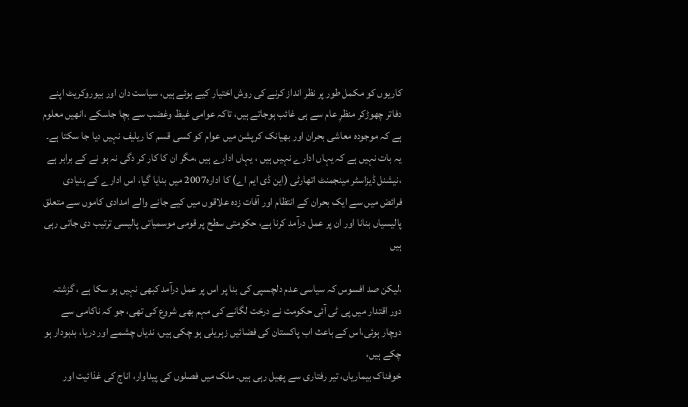کاریوں کو مکمل طور پر نظر انداز کرنے کی روش اختیار کیے ہوئے ہیں، سیاست دان اور بیوروکریٹ اپنے دفاتر چھوڑکر منظرِ عام سے ہی غائب ہوجاتے ہیں، تاکہ عوامی غیظ وغضب سے بچا جاسکے ،انھیں معلوم ہے کہ موجودہ معاشی بحران اور بھیانک کرپشن میں عوام کو کسی قسم کا ریلیف نہیں دیا جا سکتا ہے۔
یہ بات نہیں ہے کہ یہاں ادارے نہیں ہیں ، یہاں ادارے ہیں ،مگر ان کا کار کر دگی نہ ہو نے کے برابر ہے ،نیشنل ڈیزاسٹر مینجمنٹ اتھارٹی (این ڈی ایم اے) کا ادارہ2007 میں بنایا گیا، اس ادارے کے بنیادی فرائض میں سے ایک بحران کے انتظام اور آفات زدہ علاقوں میں کیے جانے والے امدادی کاموں سے متعلق پالیسیاں بنانا اور ان پر عمل درآمد کرنا ہے، حکومتی سطح پر قومی موسمیاتی پالیسی ترتیب دی جاتی رہی ہیں

،لیکن صد افسوس کہ سیاسی عدم دلچسپی کی بنا پر اس پر عمل درآمد کبھی نہیں ہو سکا ہے ، گزشتہ دور اقتدار میں پی ٹی آئی حکومت نے درخت لگانے کی مہم بھی شروع کی تھی، جو کہ ناکامی سے دوچار ہوئی،اس کے باعث اب پاکستان کی فضائیں زہریلی ہو چکی ہیں، ندیاں چشمے اور دریا، بدبودار ہو چکے ہیں،
خوفناک بیماریاں، تیر رفتاری سے پھیل رہی ہیں۔ ملک میں فصلوں کی پیداوار، اناج کی غذائیت اور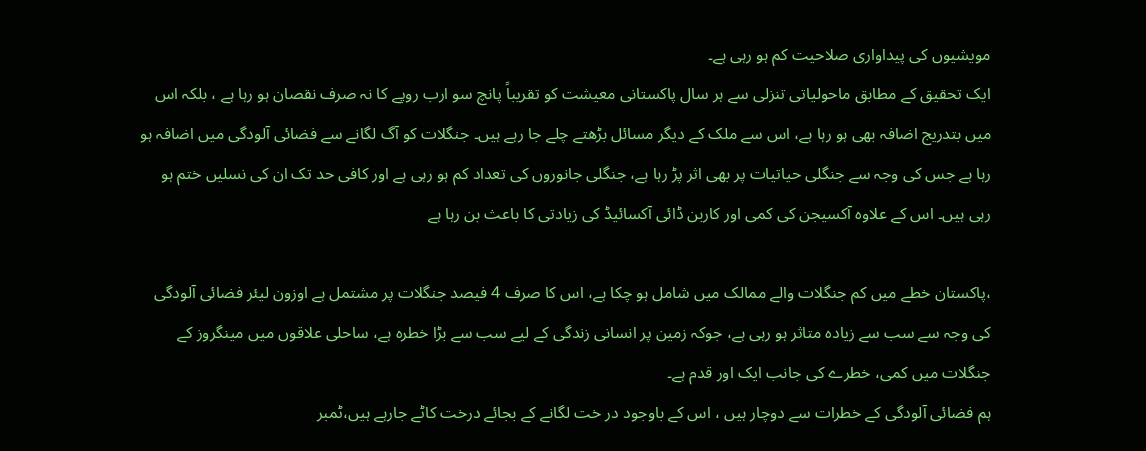مویشیوں کی پیداواری صلاحیت کم ہو رہی ہے۔
ایک تحقیق کے مطابق ماحولیاتی تنزلی سے ہر سال پاکستانی معیشت کو تقریباً پانچ سو ارب روپے کا نہ صرف نقصان ہو رہا ہے ، بلکہ اس میں بتدریج اضافہ بھی ہو رہا ہے، اس سے ملک کے دیگر مسائل بڑھتے چلے جا رہے ہیں۔ جنگلات کو آگ لگانے سے فضائی آلودگی میں اضافہ ہو رہا ہے جس کی وجہ سے جنگلی حیاتیات پر بھی اثر پڑ رہا ہے، جنگلی جانوروں کی تعداد کم ہو رہی ہے اور کافی حد تک ان کی نسلیں ختم ہو رہی ہیں۔ اس کے علاوہ آکسیجن کی کمی اور کاربن ڈائی آکسائیڈ کی زیادتی کا باعث بن رہا ہے

،پاکستان خطے میں کم جنگلات والے ممالک میں شامل ہو چکا ہے، اس کا صرف 4 فیصد جنگلات پر مشتمل ہے اوزون لیئر فضائی آلودگی کی وجہ سے سب سے زیادہ متاثر ہو رہی ہے، جوکہ زمین پر انسانی زندگی کے لیے سب سے بڑا خطرہ ہے، ساحلی علاقوں میں مینگروز کے جنگلات میں کمی، خطرے کی جانب ایک اور قدم ہے۔
ہم فضائی آلودگی کے خطرات سے دوچار ہیں ، اس کے باوجود در خت لگانے کے بجائے درخت کاٹے جارہے ہیں،ٹمبر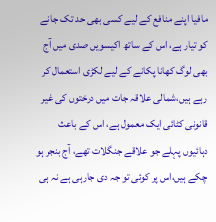مافیا اپنے منافع کے لیے کسی بھی حد تک جانے کو تیار ہے، اس کے ساتھ اکیسویں صدی میں آج بھی لوگ کھانا پکانے کے لیے لکڑی استعمال کر رہے ہیں،شمالی علاقہ جات میں درختوں کی غیر قانونی کٹائی ایک معمول ہے، اس کے باعث دہائیوں پہلے جو علاقے جنگلات تھے، آج بنجر ہو چکے ہیں،اس پر کوئی تو جہ دی جارہی ہے نہ ہی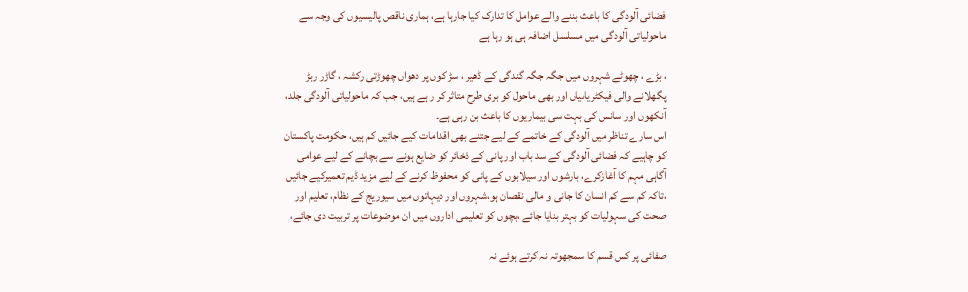فضائی آلودگی کا باعث بننے والے عوامل کا تدارک کیا جارہا ہے، ہماری ناقص پالیسیوں کی وجہ سے ماحولیاتی آلودگی میں مسلسل اضافہ ہی ہو رہا ہے

، بڑے ، چھوٹے شہروں میں جگہ جگہ گندگی کے ڈھیر ، سڑ کوں پر دھواں چھوڑتی رکشہ ، گاڑر ربڑ پگھلانے والی فیکٹریاںیاں اور بھی ماحول کو بری طرح متاثر کر ر ہے ہیں، جب کہ ماحولیاتی آلودگی جلد، آنکھوں اور سانس کی بہت سی بیماریوں کا باعث بن رہی ہے۔
اس سارے تناظر میں آلودگی کے خاتمے کے لیے جتنے بھی اقدامات کیے جائیں کم ہیں، حکومت پاکستان کو چاہیے کہ فضائی آلودگی کے سد باب اور پانی کے ذخائر کو ضایع ہونے سے بچانے کے لیے عوامی آگاہی مہم کا آغازکرے، بارشوں اور سیلابوں کے پانی کو محفوظ کرنے کے لیے مزید ڈیم تعمیرکیے جائیں ،تاکہ کم سے کم انسان کا جانی و مالی نقصان ہو،شہروں اور دیہاتوں میں سیوریج کے نظام، تعلیم اور صحت کی سہولیات کو بہتر بنایا جائے ،بچوں کو تعلیمی اداروں میں ان موضوعات پر تربیت دی جائے،

صفائی پر کس قسم کا سمجھوتہ نہ کرتے ہوئے نہ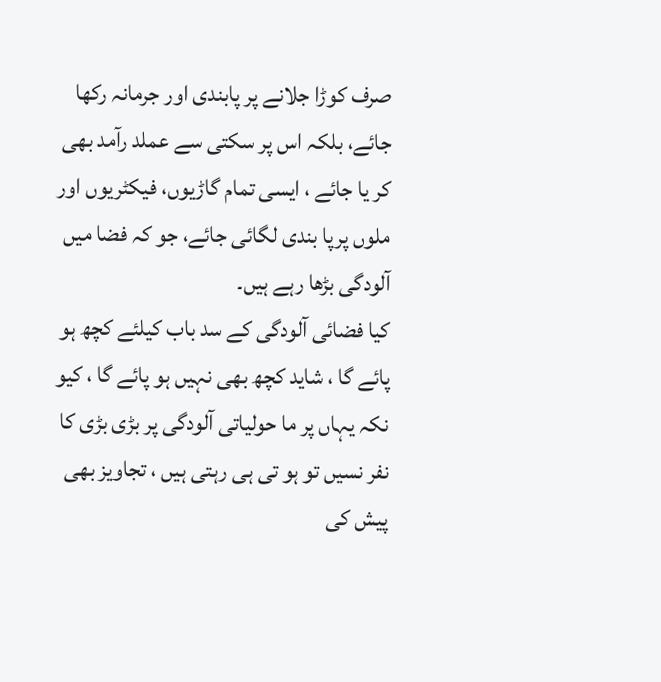صرف کوڑا جلانے پر پابندی اور جرمانہ رکھا جائے، بلکہ اس پر سکتی سے عملد رآمد بھی کر یا جائے ، ایسی تمام گاڑیوں، فیکٹریوں اور ملوں پرپا بندی لگائی جائے، جو کہ فضا میں آلودگی بڑھا رہے ہیں۔
کیا فضائی آلودگی کے سد باب کیلئے کچھ ہو پائے گا ، شاید کچھ بھی نہیں ہو پائے گا ، کیو نکہ یہاں پر ما حولیاتی آلودگی پر بڑی بڑی کا نفر نسیں تو ہو تی ہی رہتی ہیں ، تجاویز بھی پیش کی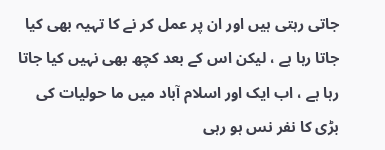جاتی رہتی ہیں اور ان پر عمل کر نے کا تہیہ بھی کیا جاتا رہا ہے ، لیکن اس کے بعد کچھ بھی نہیں کیا جاتا رہا ہے ، اب ایک اور اسلام آباد میں ما حولیات کی بڑی کا نفر نس ہو رہی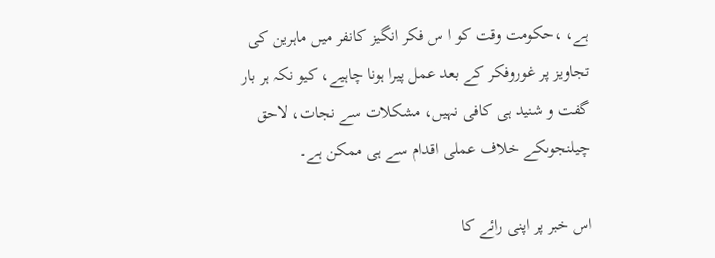ہے، ،حکومت وقت کو ا س فکر انگیز کانفر میں ماہرین کی تجاویز پر غوروفکر کے بعد عمل پیرا ہونا چاہیے، کیو نکہ ہر بار گفت و شنید ہی کافی نہیں، مشکلات سے نجات، لاحق چیلنجوںکے خلاف عملی اقدام سے ہی ممکن ہے۔

اس خبر پر اپنی رائے کا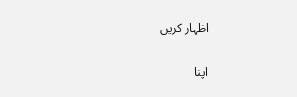اظہار کریں

اپنا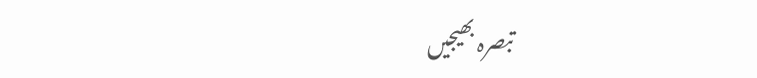تبصرہ بھیجیں